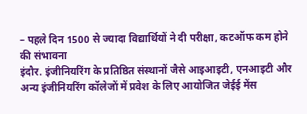– पहले दिन 1500 से ज्यादा विद्यार्थियों ने दी परीक्षा, कटऑफ कम होने की संभावना
इंदौर. इंजीनियरिंग के प्रतिष्ठित संस्थानों जैसे आइआइटी, एनआइटी और अन्य इंजीनियरिंग कॉलेजों में प्रवेश के लिए आयोजित जेईई मेंस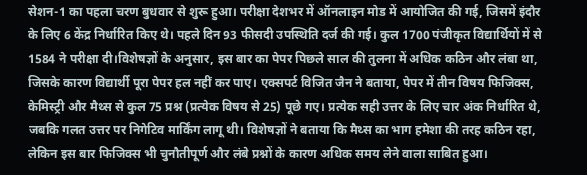सेशन-1 का पहला चरण बुधवार से शुरू हुआ। परीक्षा देशभर में ऑनलाइन मोड में आयोजित की गई, जिसमें इंदौर के लिए 6 केंद्र निर्धारित किए थे। पहले दिन 93 फीसदी उपस्थिति दर्ज की गई। कुल 1700 पंजीकृत विद्यार्थियों में से 1584 ने परीक्षा दी।विशेषज्ञों के अनुसार, इस बार का पेपर पिछले साल की तुलना में अधिक कठिन और लंबा था, जिसके कारण विद्यार्थी पूरा पेपर हल नहीं कर पाए। एक्सपर्ट विजित जैन ने बताया, पेपर में तीन विषय फिजिक्स, केमिस्ट्री और मैथ्स से कुल 75 प्रश्न (प्रत्येक विषय से 25) पूछे गए। प्रत्येक सही उत्तर के लिए चार अंक निर्धारित थे, जबकि गलत उत्तर पर निगेटिव मार्किंग लागू थी। विशेषज्ञों ने बताया कि मैथ्स का भाग हमेशा की तरह कठिन रहा, लेकिन इस बार फिजिक्स भी चुनौतीपूर्ण और लंबे प्रश्नों के कारण अधिक समय लेने वाला साबित हुआ।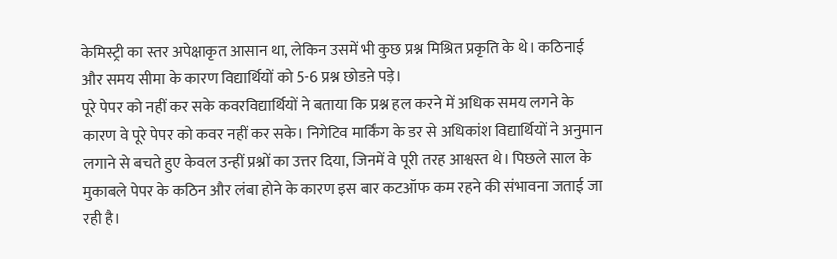केमिस्ट्री का स्तर अपेक्षाकृत आसान था, लेकिन उसमें भी कुछ प्रश्न मिश्रित प्रकृति के थे। कठिनाई और समय सीमा के कारण विद्यार्थियों को 5-6 प्रश्न छोडऩे पड़े।
पूरे पेपर को नहीं कर सके कवरविद्यार्थियों ने बताया कि प्रश्न हल करने में अधिक समय लगने के कारण वे पूरे पेपर को कवर नहीं कर सके। निगेटिव मार्किंग के डर से अधिकांश विद्यार्थियों ने अनुमान लगाने से बचते हुए केवल उन्हीं प्रश्नों का उत्तर दिया, जिनमें वे पूरी तरह आश्वस्त थे। पिछले साल के मुकाबले पेपर के कठिन और लंबा होने के कारण इस बार कटऑफ कम रहने की संभावना जताई जा रही है।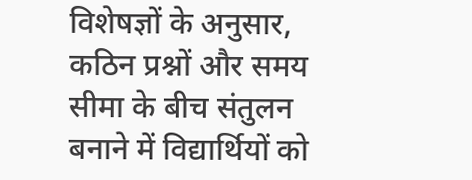विशेषज्ञों के अनुसार, कठिन प्रश्नों और समय सीमा के बीच संतुलन बनाने में विद्यार्थियों को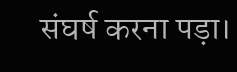संघर्ष करना पड़ा।